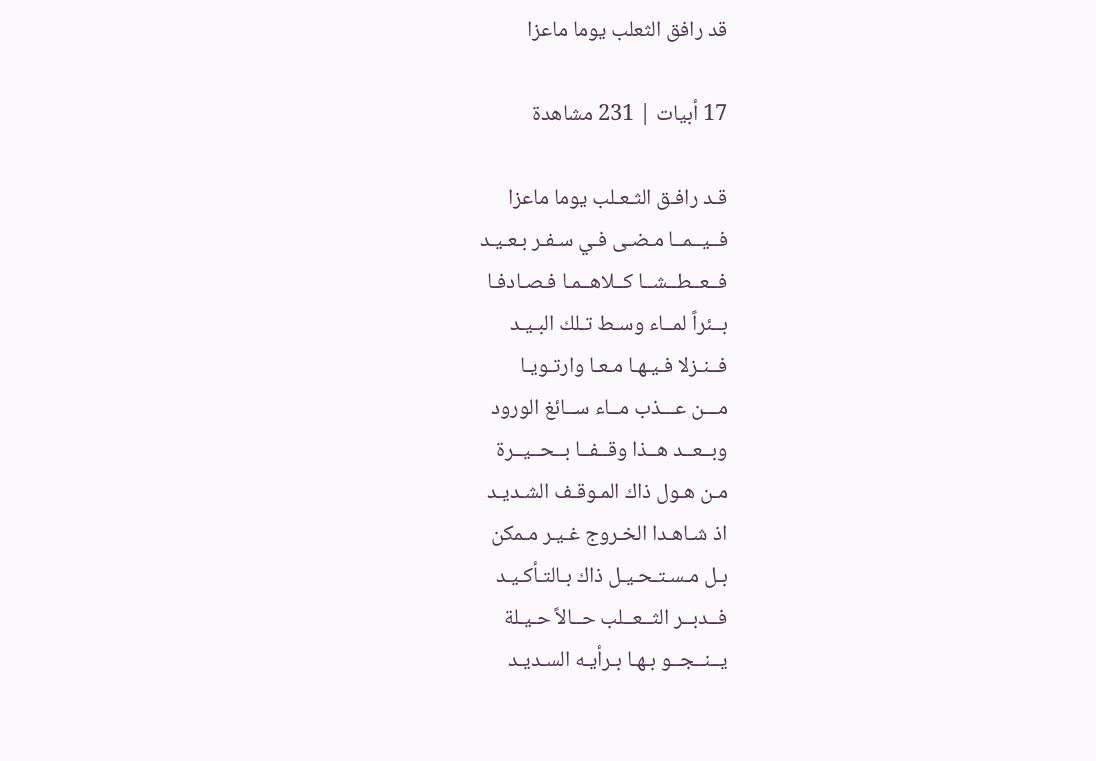قد رافق الثعلب يوما ماعزا

17 أبيات | 231 مشاهدة

قـد رافـق الثـعـلب يوما ماعزا
فــيــمــا مـضـى فـي سـفـر بـعـيـد
فــعــطــشــا كــلاهــمـا فـصـادفـا
بــئراً لمــاء وسـط تـلك البـيـد
فــنـزلا فـيـهـا مـعـا وارتـويـا
مـــن عـــذب مــاء ســائغ الورود
وبــعــد هــذا وقــفــا بــحــيــرة
مـن هـول ذاك المـوقـف الشـديـد
اذ شـاهـدا الخـروج غـيـر مـمكن
بـل مـسـتـحـيـل ذاك بـالتـأكـيـد
فــدبــر الثــعــلب حــالاً حـيـلة
يــنــجــو بـهـا بـرأيـه السـديـد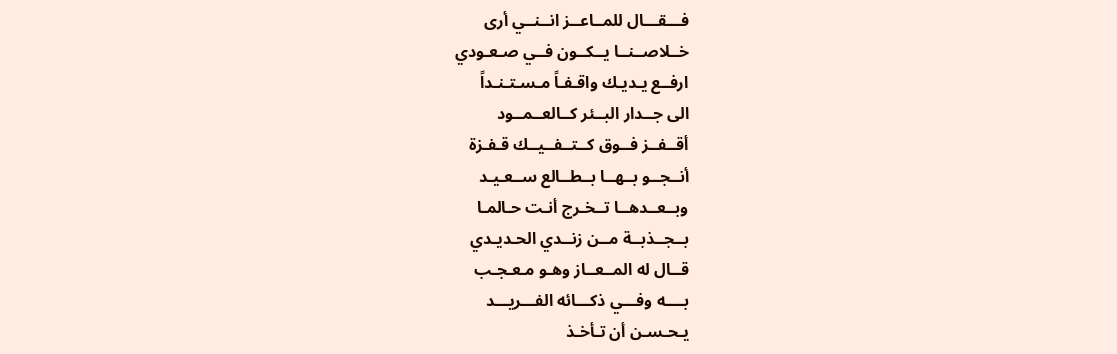فـــقـــال للمــاعــز انــنــي أرى
خــلاصــنــا يــكــون فــي صـعـودي
ارفــع يـديـك واقـفـاً مـسـتـنـداً
الى جــدار البــئر كــالعــمــود
أقــفــز فــوق كــتــفــيــك قـفـزة
أنــجــو بــهــا بــطــالع ســعـيـد
وبــعــدهــا تــخـرج أنـت حـالمـا
بــجــذبــة مــن زنــدي الحـديـدي
قــال له المــعــاز وهـو مـعـجـب
بــــه وفـــي ذكـــائه الفـــريـــد
يـحـسـن أن تـأخـذ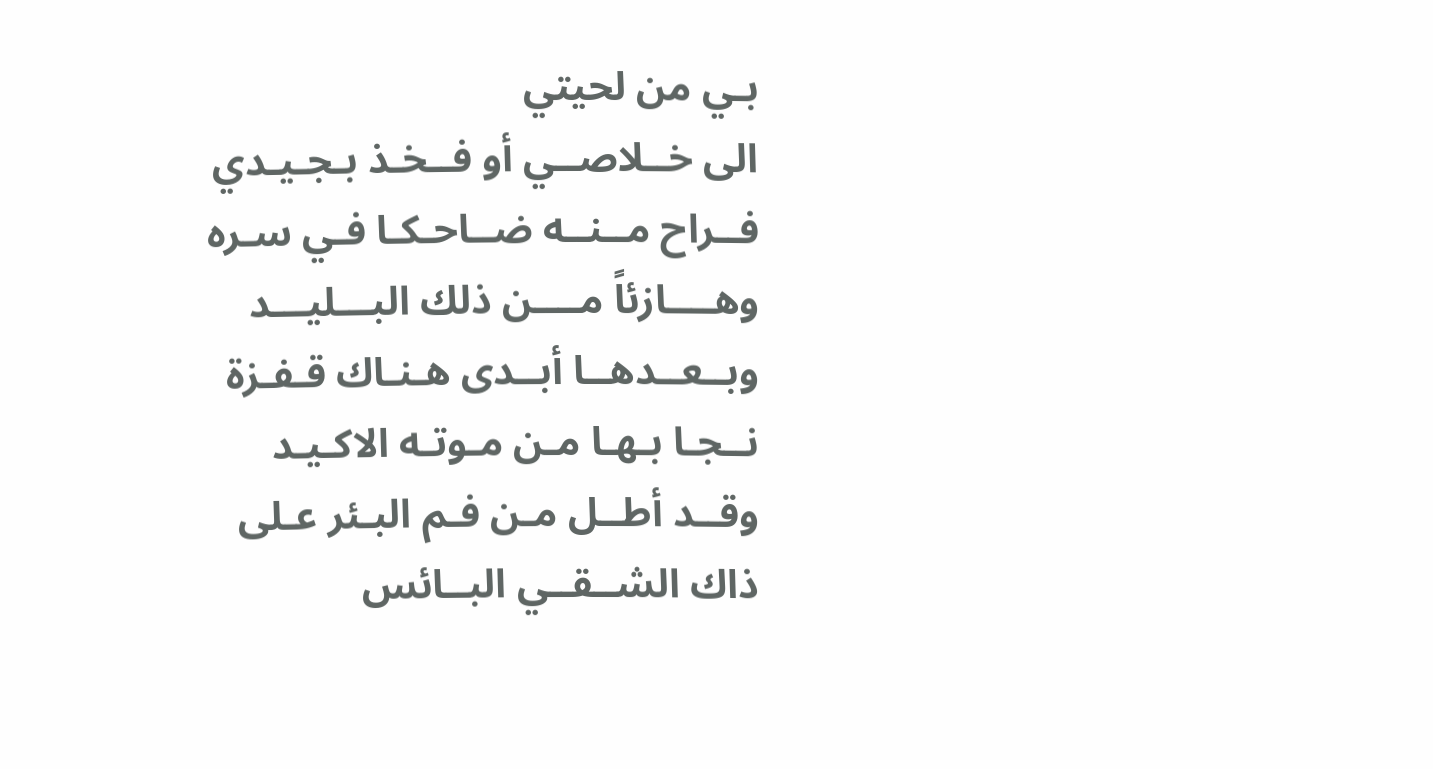بـي من لحيتي
الى خــلاصــي أو فــخـذ بـجـيـدي
فــراح مــنــه ضــاحـكـا فـي سـره
وهــــازئاً مــــن ذلك البـــليـــد
وبــعــدهــا أبــدى هـنـاك قـفـزة
نــجـا بـهـا مـن مـوتـه الاكـيـد
وقــد أطــل مـن فـم البـئر عـلى
ذاك الشــقــي البــائس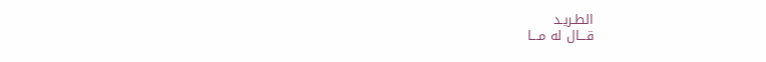الطـريـد
قـــال له مـــا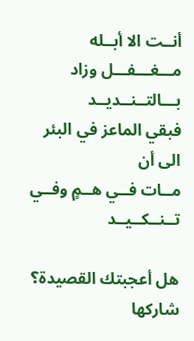أنــت الا أبــله
مـــغـــفـــل وزاد بـــالتــنــديــد
فبقي الماعز في البئر الى أن
مــات فــي هــمٍ وفــي تــنــكــيــد

هل أعجبتك القصيدة؟ شاركها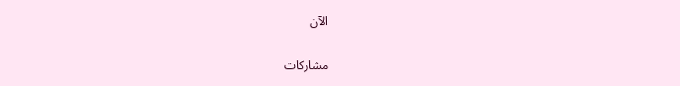الآن

مشاركات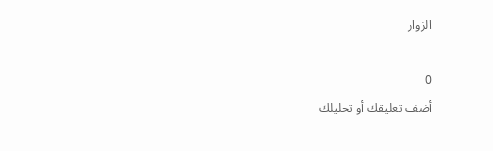الزوار

0
أضف تعليقك أو تحليلك